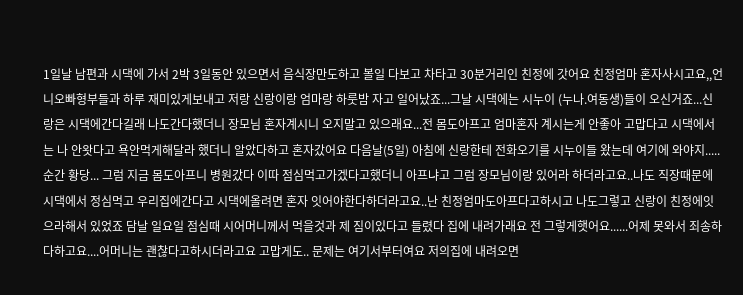1일날 남편과 시댁에 가서 2박 3일동안 있으면서 음식장만도하고 볼일 다보고 차타고 30분거리인 친정에 갓어요 친정엄마 혼자사시고요,,언니오빠형부들과 하루 재미있게보내고 저랑 신랑이랑 엄마랑 하룻밤 자고 일어났죠...그날 시댁에는 시누이 (누나.여동생)들이 오신거죠...신랑은 시댁에간다길래 나도간다했더니 장모님 혼자계시니 오지말고 있으래요...전 몸도아프고 엄마혼자 계시는게 안좋아 고맙다고 시댁에서는 나 안왓다고 욕안먹게해달라 했더니 알았다하고 혼자갔어요 다음날(5일) 아침에 신랑한테 전화오기를 시누이들 왔는데 여기에 와야지.....순간 황당... 그럼 지금 몸도아프니 병원갔다 이따 점심먹고가겠다고했더니 아프냐고 그럼 장모님이랑 있어라 하더라고요..나도 직장때문에 시댁에서 정심먹고 우리집에간다고 시댁에올려면 혼자 잇어야한다하더라고요..난 친정엄마도아프다고하시고 나도그렇고 신랑이 친정에잇으라해서 있었죠 담날 일요일 점심때 시어머니께서 먹을것과 제 짐이있다고 들렸다 집에 내려가래요 전 그렇게햇어요......어제 못와서 죄송하다하고요....어머니는 괜찮다고하시더라고요 고맙게도.. 문제는 여기서부터여요 저의집에 내려오면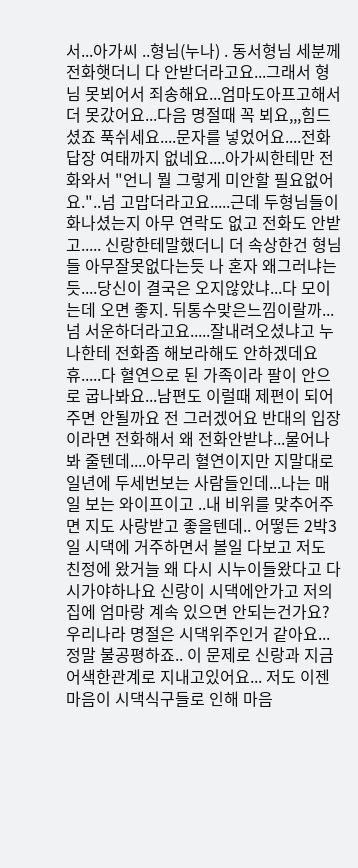서...아가씨 ..형님(누나) . 동서형님 세분께 전화햇더니 다 안받더라고요...그래서 형님 못뵈어서 죄송해요...엄마도아프고해서 더 못갔어요...다음 명절때 꼭 뵈요,,,힘드셨죠 푹쉬세요....문자를 넣었어요....전화 답장 여태까지 없네요....아가씨한테만 전화와서 "언니 뭘 그렇게 미안할 필요없어요."..넘 고맙더라고요.....근데 두형님들이 화나셨는지 아무 연락도 없고 전화도 안받고..... 신랑한테말했더니 더 속상한건 형님들 아무잘못없다는듯 나 혼자 왜그러냐는듯....당신이 결국은 오지않았냐...다 모이는데 오면 좋지. 뒤통수맞은느낌이랄까...넘 서운하더라고요.....잘내려오셨냐고 누나한테 전화좀 해보라해도 안하겠데요 휴.....다 혈연으로 된 가족이라 팔이 안으로 굽나봐요...남편도 이럴때 제편이 되어주면 안될까요 전 그러겠어요 반대의 입장이라면 전화해서 왜 전화안받냐...물어나 봐 줄텐데....아무리 혈연이지만 지말대로 일년에 두세번보는 사람들인데...나는 매일 보는 와이프이고 ..내 비위를 맞추어주면 지도 사랑받고 좋을텐데.. 어떻든 2박3일 시댁에 거주하면서 볼일 다보고 저도 친정에 왔거늘 왜 다시 시누이들왔다고 다시가야하나요 신랑이 시댁에안가고 저의집에 엄마랑 계속 있으면 안되는건가요? 우리나라 명절은 시댁위주인거 같아요...정말 불공평하죠.. 이 문제로 신랑과 지금 어색한관계로 지내고있어요... 저도 이젠 마음이 시댁식구들로 인해 마음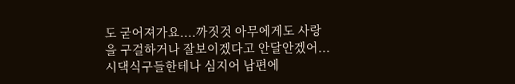도 굳어져가요....까짓것 아무에게도 사랑을 구걸하거나 잘보이겠다고 안달안겠어...시댁식구들한테나 심지어 남편에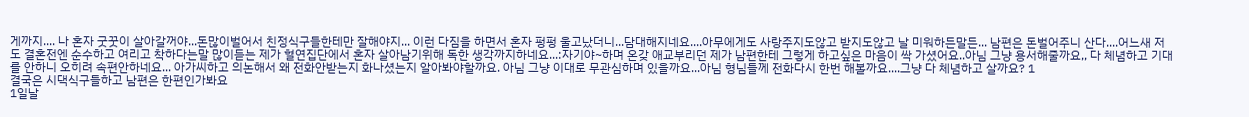게까지.... 나 혼자 굿꿋이 살아갈꺼야...돈많이벌어서 친정식구들한테만 잘해야지... 이런 다짐을 하면서 혼자 펑펑 울고났더니...담대해지네요....아무에게도 사랑주지도않고 받지도않고 날 미워하든말든... 남편은 돈벌어주니 산다....어느새 저도 결혼전엔 순수하고 여리고 착하다는말 많이듣는 제가 혈연집단에서 혼자 살아남기위해 독한 생각까지하네요...:자기야~하며 온갖 애교부리던 제가 남편한테 그렇게 하고싶은 마음이 싹 가셨어요..아님 그냥 용서해줄까요,, 다 체념하고 기대를 안하니 오히려 속편안하네요... 아가씨하고 의논해서 왜 전화안받는지 화나셨는지 알아봐야할까요. 아님 그냥 이대로 무관심하며 있을까요...아님 형님들께 전화다시 한번 해볼까요....그냥 다 체념하고 살까요? 1
결국은 시댁식구들하고 남편은 한편인가봐요
1일날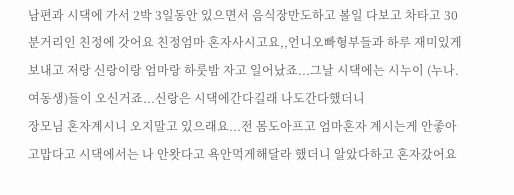남편과 시댁에 가서 2박 3일동안 있으면서 음식장만도하고 볼일 다보고 차타고 30분거리인 친정에 갓어요 친정엄마 혼자사시고요,,언니오빠형부들과 하루 재미있게보내고 저랑 신랑이랑 엄마랑 하룻밤 자고 일어났죠...그날 시댁에는 시누이 (누나.여동생)들이 오신거죠...신랑은 시댁에간다길래 나도간다했더니
장모님 혼자계시니 오지말고 있으래요...전 몸도아프고 엄마혼자 계시는게 안좋아 고맙다고 시댁에서는 나 안왓다고 욕안먹게해달라 했더니 알았다하고 혼자갔어요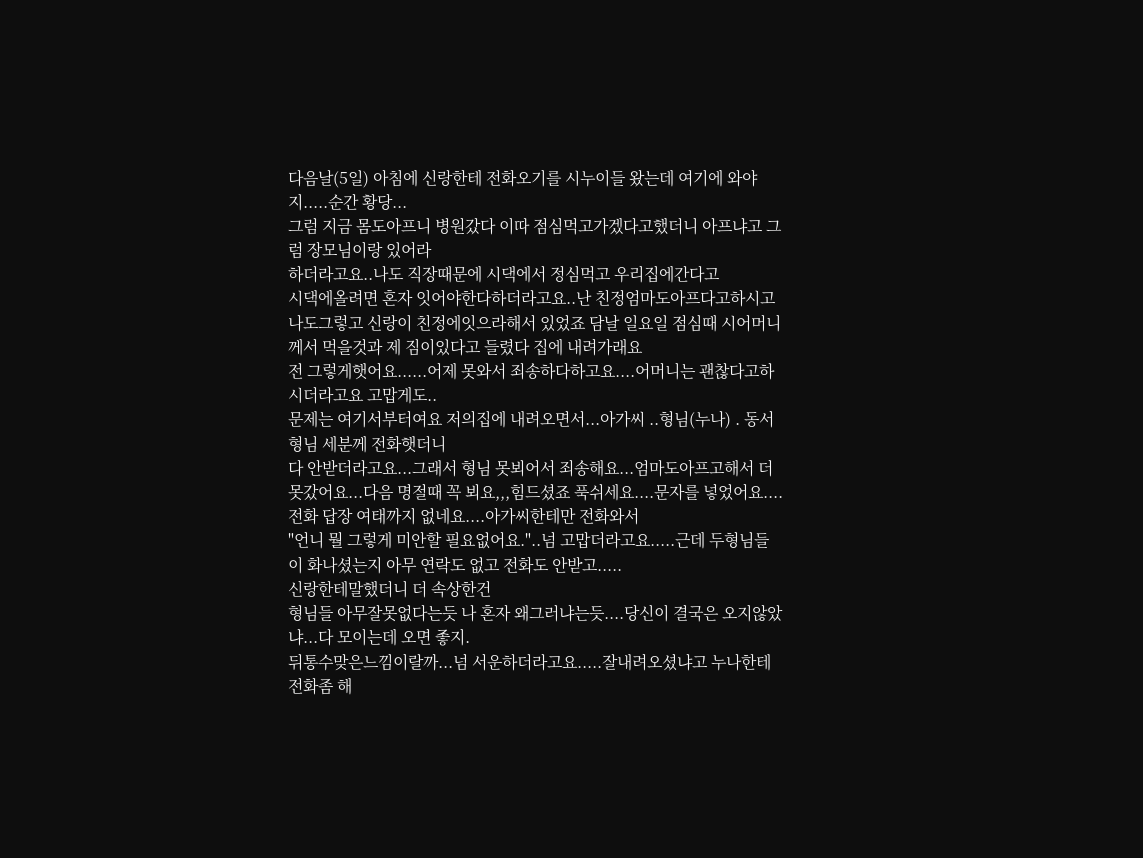다음날(5일) 아침에 신랑한테 전화오기를 시누이들 왔는데 여기에 와야지.....순간 황당...
그럼 지금 몸도아프니 병원갔다 이따 점심먹고가겠다고했더니 아프냐고 그럼 장모님이랑 있어라
하더라고요..나도 직장때문에 시댁에서 정심먹고 우리집에간다고
시댁에올려면 혼자 잇어야한다하더라고요..난 친정엄마도아프다고하시고 나도그렇고 신랑이 친정에잇으라해서 있었죠 담날 일요일 점심때 시어머니께서 먹을것과 제 짐이있다고 들렸다 집에 내려가래요
전 그렇게햇어요......어제 못와서 죄송하다하고요....어머니는 괜찮다고하시더라고요 고맙게도..
문제는 여기서부터여요 저의집에 내려오면서...아가씨 ..형님(누나) . 동서형님 세분께 전화햇더니
다 안받더라고요...그래서 형님 못뵈어서 죄송해요...엄마도아프고해서 더 못갔어요...다음 명절때 꼭 뵈요,,,힘드셨죠 푹쉬세요....문자를 넣었어요....전화 답장 여태까지 없네요....아가씨한테만 전화와서
"언니 뭘 그렇게 미안할 필요없어요."..넘 고맙더라고요.....근데 두형님들이 화나셨는지 아무 연락도 없고 전화도 안받고.....
신랑한테말했더니 더 속상한건
형님들 아무잘못없다는듯 나 혼자 왜그러냐는듯....당신이 결국은 오지않았냐...다 모이는데 오면 좋지.
뒤통수맞은느낌이랄까...넘 서운하더라고요.....잘내려오셨냐고 누나한테 전화좀 해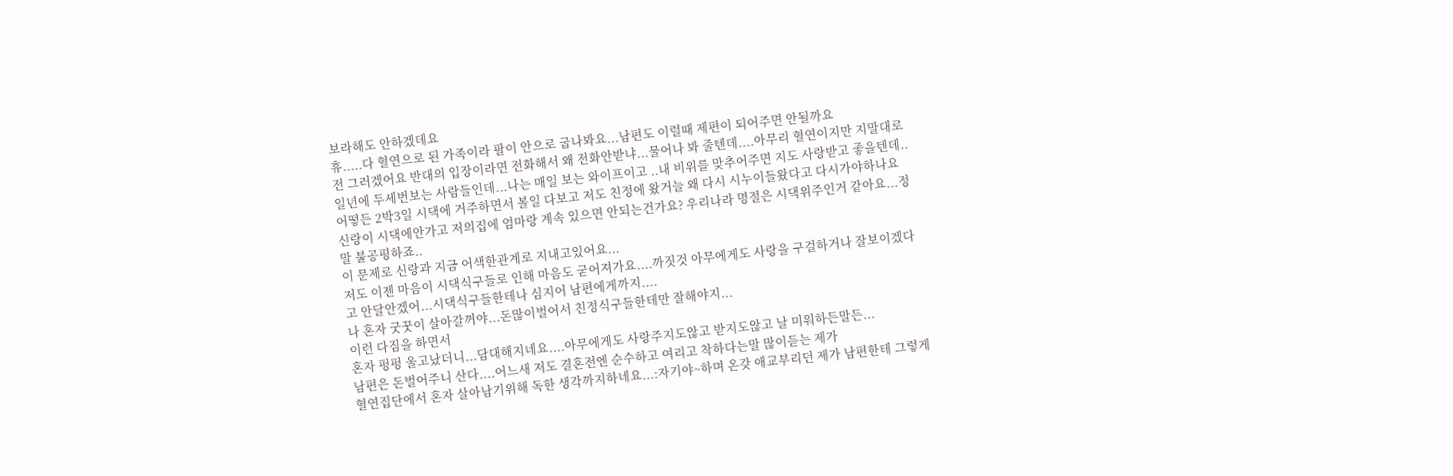보라해도 안하겠데요
휴.....다 혈연으로 된 가족이라 팔이 안으로 굽나봐요...남편도 이럴때 제편이 되어주면 안될까요
전 그러겠어요 반대의 입장이라면 전화해서 왜 전화안받냐...물어나 봐 줄텐데....아무리 혈연이지만 지말대로 일년에 두세번보는 사람들인데...나는 매일 보는 와이프이고 ..내 비위를 맞추어주면 지도 사랑받고 좋을텐데..
어떻든 2박3일 시댁에 거주하면서 볼일 다보고 저도 친정에 왔거늘 왜 다시 시누이들왔다고 다시가야하나요 신랑이 시댁에안가고 저의집에 엄마랑 계속 있으면 안되는건가요? 우리나라 명절은 시댁위주인거 같아요...정말 불공평하죠..
이 문제로 신랑과 지금 어색한관계로 지내고있어요...
저도 이젠 마음이 시댁식구들로 인해 마음도 굳어져가요....까짓것 아무에게도 사랑을 구걸하거나 잘보이겠다고 안달안겠어...시댁식구들한테나 심지어 남편에게까지....
나 혼자 굿꿋이 살아갈꺼야...돈많이벌어서 친정식구들한테만 잘해야지...
이런 다짐을 하면서
혼자 펑펑 울고났더니...담대해지네요....아무에게도 사랑주지도않고 받지도않고 날 미워하든말든...
남편은 돈벌어주니 산다....어느새 저도 결혼전엔 순수하고 여리고 착하다는말 많이듣는 제가
혈연집단에서 혼자 살아남기위해 독한 생각까지하네요...:자기야~하며 온갖 애교부리던 제가 남편한테 그렇게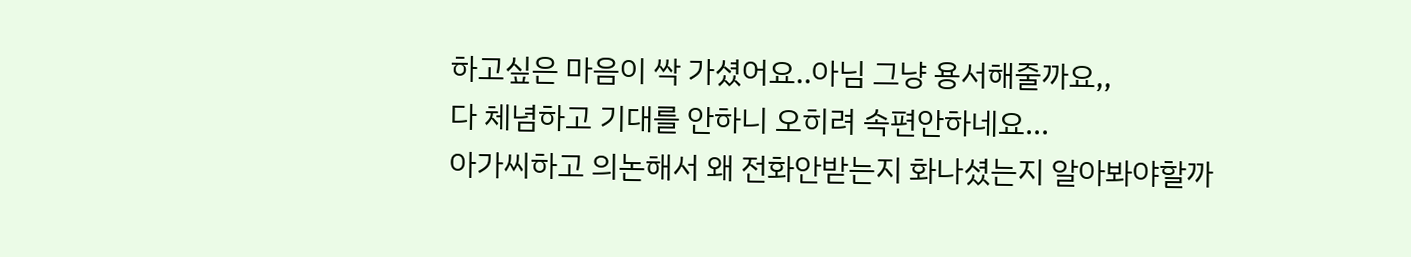하고싶은 마음이 싹 가셨어요..아님 그냥 용서해줄까요,,
다 체념하고 기대를 안하니 오히려 속편안하네요...
아가씨하고 의논해서 왜 전화안받는지 화나셨는지 알아봐야할까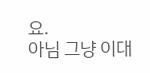요.
아님 그냥 이대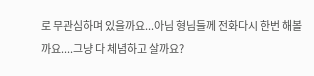로 무관심하며 있을까요...아님 형님들께 전화다시 한번 해볼까요....그냥 다 체념하고 살까요?